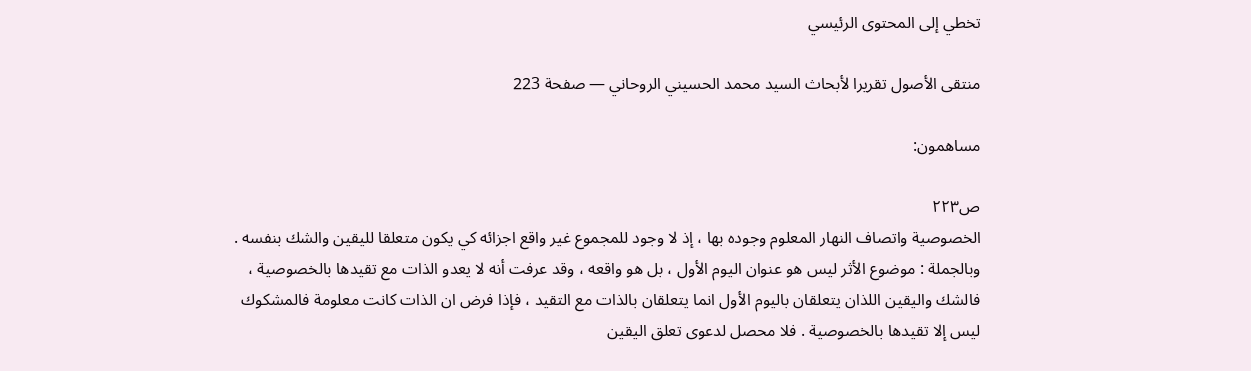تخطي إلى المحتوى الرئيسي

منتقى الأصول تقريرا لأبحاث السيد محمد الحسيني الروحاني — صفحة 223

مساهمون:

ص٢٢٣
الخصوصية واتصاف النهار المعلوم وجوده بها ، إذ لا وجود للمجموع غير واقع اجزائه كي يكون متعلقا لليقين والشك بنفسه . وبالجملة : موضوع الأثر ليس هو عنوان اليوم الأول ، بل هو واقعه ، وقد عرفت أنه لا يعدو الذات مع تقيدها بالخصوصية ، فالشك واليقين اللذان يتعلقان باليوم الأول انما يتعلقان بالذات مع التقيد ، فإذا فرض ان الذات كانت معلومة فالمشكوك ليس إلا تقيدها بالخصوصية . فلا محصل لدعوى تعلق اليقين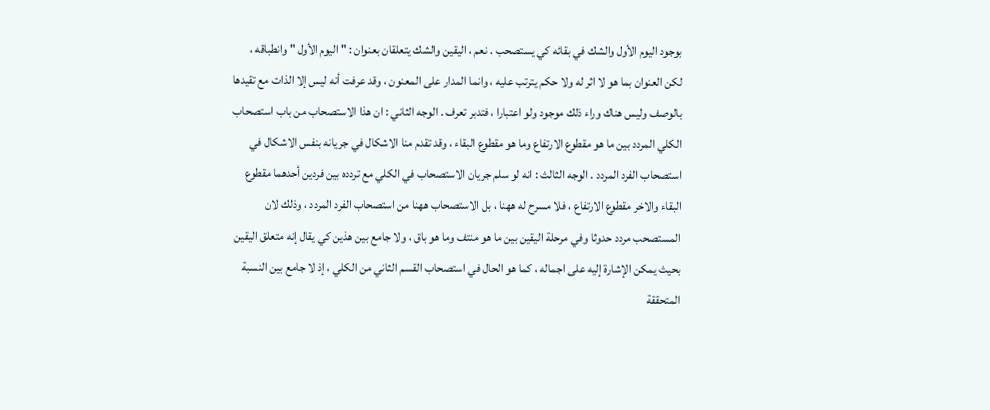بوجود اليوم الأول والشك في بقائه كي يستصحب . نعم ، اليقين والشك يتعلقان بعنوان : " اليوم الأول " وانطباقه ، لكن العنوان بما هو لا اثر له ولا حكم يترتب عليه ، وانما المدار على المعنون ، وقد عرفت أنه ليس إلا الذات مع تقيدها بالوصف وليس هناك وراء ذلك موجود ولو اعتبارا ، فتدبر تعرف . الوجه الثاني : ان هذا الاستصحاب من باب استصحاب الكلي المردد بين ما هو مقطوع الارتفاع وما هو مقطوع البقاء ، وقد تقدم منا الاشكال في جريانه بنفس الاشكال في استصحاب الفرد المردد . الوجه الثالث : انه لو سلم جريان الاستصحاب في الكلي مع تردده بين فردين أحدهما مقطوع البقاء والاخر مقطوع الارتفاع ، فلا مسرح له ههنا ، بل الاستصحاب ههنا من استصحاب الفرد المردد ، وذلك لان المستصحب مردد حدوثا وفي مرحلة اليقين بين ما هو منتف وما هو باق ، ولا جامع بين هذين كي يقال إنه متعلق اليقين بحيث يمكن الإشارة إليه على اجماله ، كما هو الحال في استصحاب القسم الثاني من الكلي ، إذ لا جامع بين النسبة المتحققة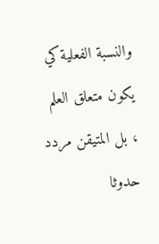والنسبة الفعلية كي يكون متعلق العلم ، بل المتيقن مردد حدوثا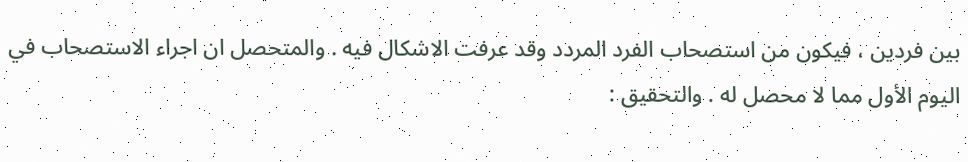بين فردين ، فيكون من استصحاب الفرد المردد وقد عرفت الاشكال فيه . والمتحصل ان اجراء الاستصحاب في اليوم الأول مما لا محصل له . والتحقيق :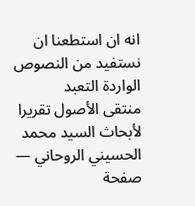انه ان استطعنا ان نستفيد من النصوص الواردة التعبد
منتقى الأصول تقريرا لأبحاث السيد محمد الحسيني الروحاني — صفحة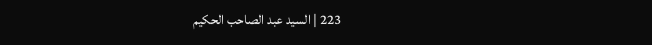223 | السيد عبد الصاحب الحكيم